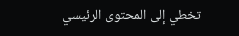تخطي إلى المحتوى الرئيسي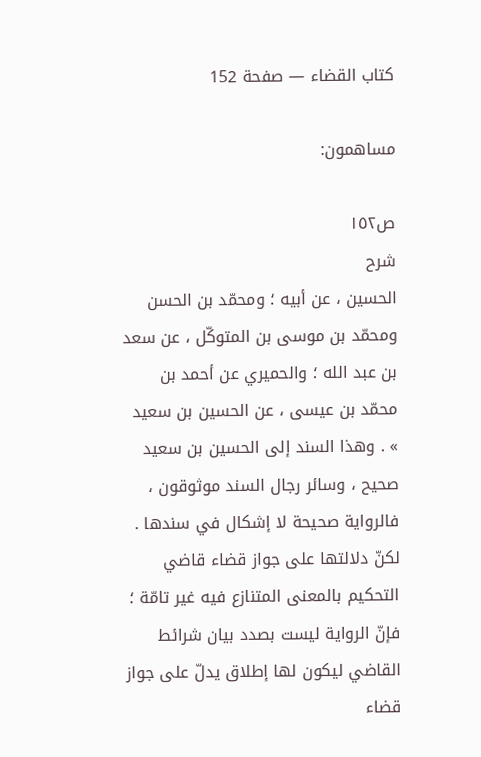كتاب القضاء — صفحة 152

مساهمون:

ص١٥٢
شرح
الحسين ، عن أبيه ؛ ومحمّد بن الحسن ومحمّد بن موسى بن المتوكّل ، عن سعد بن عبد الله ؛ والحميري عن أحمد بن محمّد بن عيسى ، عن الحسين بن سعيد » . وهذا السند إلى الحسين بن سعيد صحيح ، وسائر رجال السند موثوقون ، فالرواية صحيحة لا إشكال في سندها . لكنّ دلالتها على جواز قضاء قاضي التحكيم بالمعنى المتنازع فيه غير تامّة ؛ فإنّ الرواية ليست بصدد بيان شرائط القاضي ليكون لها إطلاق يدلّ على جواز قضاء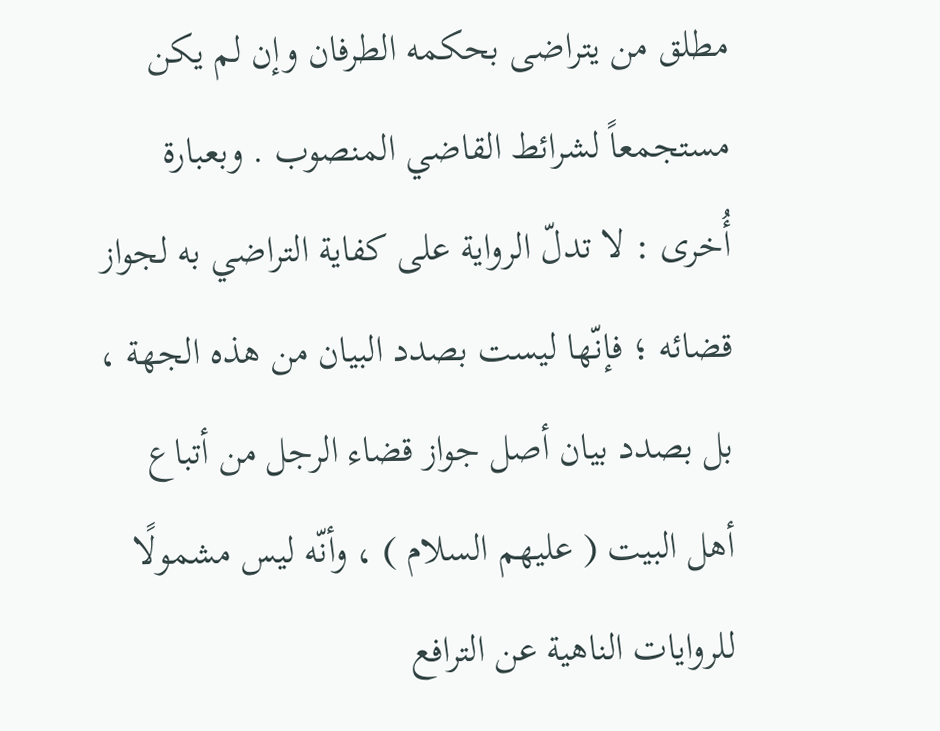مطلق من يتراضى بحكمه الطرفان وإن لم يكن مستجمعاً لشرائط القاضي المنصوب . وبعبارة أُخرى : لا تدلّ الرواية على كفاية التراضي به لجواز قضائه ؛ فإنّها ليست بصدد البيان من هذه الجهة ، بل بصدد بيان أصل جواز قضاء الرجل من أتباع أهل البيت ( عليهم السلام ) ، وأنّه ليس مشمولًا للروايات الناهية عن الترافع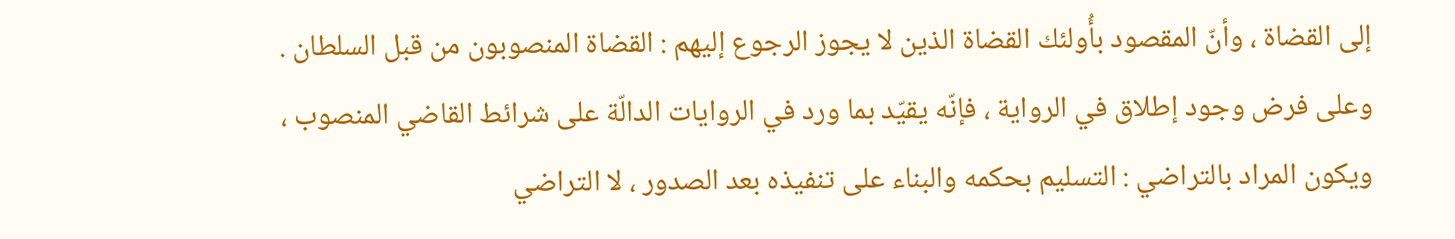إلى القضاة ، وأنّ المقصود بأُولئك القضاة الذين لا يجوز الرجوع إليهم : القضاة المنصوبون من قبل السلطان . وعلى فرض وجود إطلاق في الرواية ، فإنّه يقيّد بما ورد في الروايات الدالّة على شرائط القاضي المنصوب ، ويكون المراد بالتراضي : التسليم بحكمه والبناء على تنفيذه بعد الصدور ، لا التراضي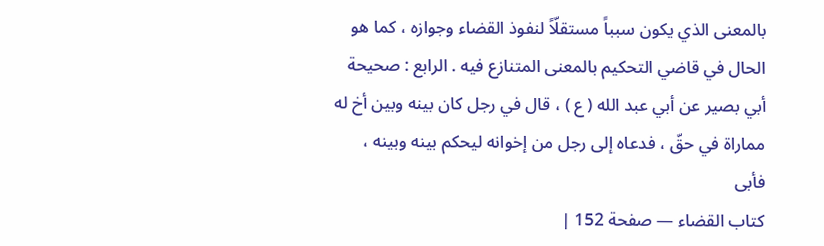بالمعنى الذي يكون سبباً مستقلّاً لنفوذ القضاء وجوازه ، كما هو الحال في قاضي التحكيم بالمعنى المتنازع فيه . الرابع : صحيحة أبي بصير عن أبي عبد الله ( ع ) ، قال في رجل كان بينه وبين أخ له مماراة في حقّ ، فدعاه إلى رجل من إخوانه ليحكم بينه وبينه ، فأبى
كتاب القضاء — صفحة 152 |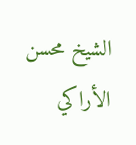الشيخ محسن الأراكي